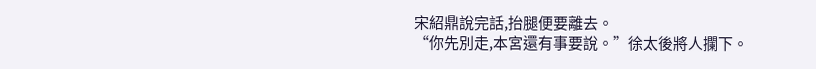宋紹鼎說完話,抬腿便要離去。
“你先別走,本宮還有事要說。”徐太後將人攔下。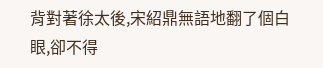背對著徐太後,宋紹鼎無語地翻了個白眼,卻不得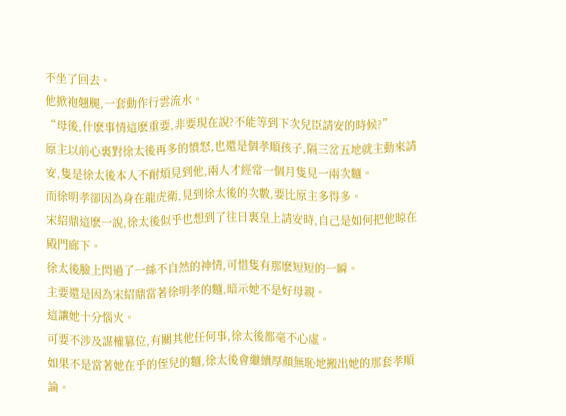不坐了回去。
他掀袍翹腿,一套動作行雲流水。
“母後,什麽事情這麽重要,非要現在說?不能等到下次兒臣請安的時候?”
原主以前心裏對徐太後再多的憤怒,也還是個孝順孩子,隔三岔五地就主動來請安,隻是徐太後本人不耐煩見到他,兩人才經常一個月隻見一兩次麵。
而徐明孝卻因為身在龍虎衛,見到徐太後的次數,要比原主多得多。
宋紹鼎這麽一說,徐太後似乎也想到了往日裏皇上請安時,自己是如何把他晾在殿門廊下。
徐太後臉上閃過了一絲不自然的神情,可惜隻有那麽短短的一瞬。
主要還是因為宋紹鼎當著徐明孝的麵,暗示她不是好母親。
這讓她十分惱火。
可要不涉及謀權篡位,有關其他任何事,徐太後都毫不心虛。
如果不是當著她在乎的侄兒的麵,徐太後會繼續厚顏無恥地搬出她的那套孝順論。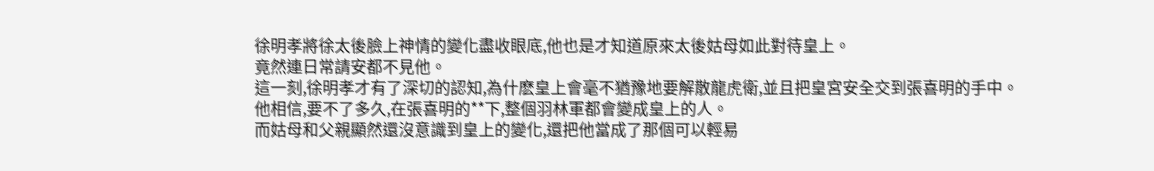徐明孝將徐太後臉上神情的變化盡收眼底,他也是才知道原來太後姑母如此對待皇上。
竟然連日常請安都不見他。
這一刻,徐明孝才有了深切的認知,為什麽皇上會毫不猶豫地要解散龍虎衛,並且把皇宮安全交到張喜明的手中。
他相信,要不了多久,在張喜明的**下,整個羽林軍都會變成皇上的人。
而姑母和父親顯然還沒意識到皇上的變化,還把他當成了那個可以輕易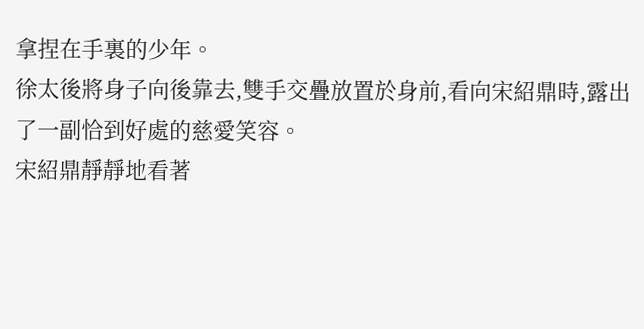拿捏在手裏的少年。
徐太後將身子向後靠去,雙手交疊放置於身前,看向宋紹鼎時,露出了一副恰到好處的慈愛笑容。
宋紹鼎靜靜地看著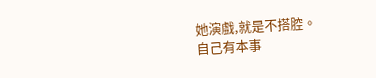她演戲,就是不搭腔。
自己有本事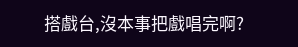搭戲台,沒本事把戲唱完啊?